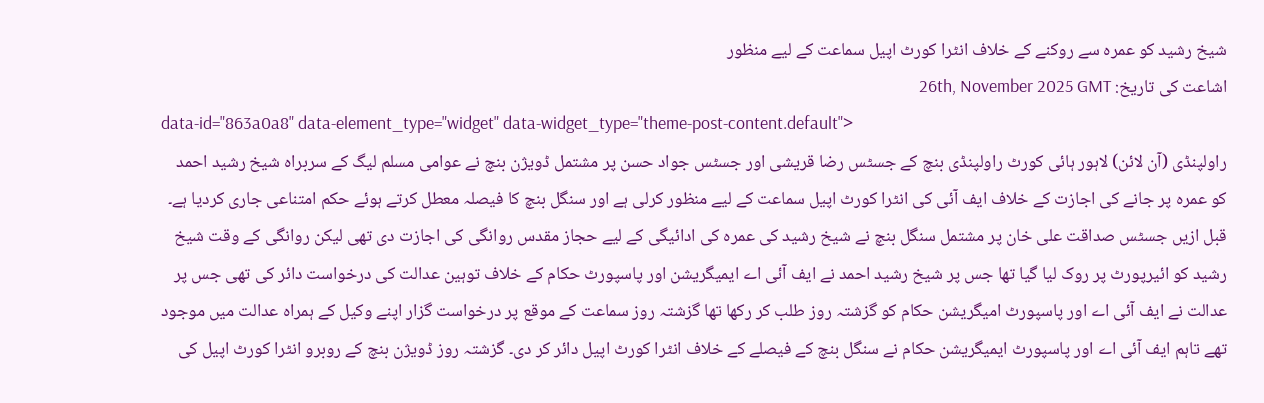شیخ رشید کو عمرہ سے روکنے کے خلاف انٹرا کورٹ اپیل سماعت کے لیے منظور
اشاعت کی تاریخ: 26th, November 2025 GMT
data-id="863a0a8" data-element_type="widget" data-widget_type="theme-post-content.default">
راولپنڈی (آن لائن) لاہور ہائی کورٹ راولپنڈی بنچ کے جسٹس رضا قریشی اور جسٹس جواد حسن پر مشتمل ڈویژن بنچ نے عوامی مسلم لیگ کے سربراہ شیخ رشید احمد کو عمرہ پر جانے کی اجازت کے خلاف ایف آئی کی انٹرا کورٹ اپیل سماعت کے لیے منظور کرلی ہے اور سنگل بنچ کا فیصلہ معطل کرتے ہوئے حکم امتناعی جاری کردیا ہے۔ قبل ازیں جسٹس صداقت علی خان پر مشتمل سنگل بنچ نے شیخ رشید کی عمرہ کی ادائیگی کے لیے حجاز مقدس روانگی کی اجازت دی تھی لیکن روانگی کے وقت شیخ رشید کو ائیرپورٹ پر روک لیا گیا تھا جس پر شیخ رشید احمد نے ایف آئی اے ایمیگریشن اور پاسپورٹ حکام کے خلاف توہین عدالت کی درخواست دائر کی تھی جس پر عدالت نے ایف آئی اے اور پاسپورٹ امیگریشن حکام کو گزشتہ روز طلب کر رکھا تھا گزشتہ روز سماعت کے موقع پر درخواست گزار اپنے وکیل کے ہمراہ عدالت میں موجود تھے تاہم ایف آئی اے اور پاسپورٹ ایمیگریشن حکام نے سنگل بنچ کے فیصلے کے خلاف انٹرا کورٹ اپیل دائر کر دی۔ گزشتہ روز ڈویژن بنچ کے روبرو انٹرا کورٹ اپیل کی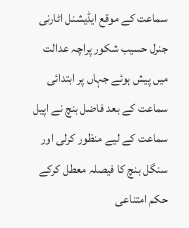سماعت کے موقع ایڈیشنل اٹارنی جنرل حسیب شکور پراچہ عدالت میں پیش ہوئے جہاں پر ابتدائی سماعت کے بعد فاضل بنچ نے اپیل سماعت کے لیے منظور کرلی اور سنگل بنچ کا فیصلہ معطل کرکے حکم امتناعی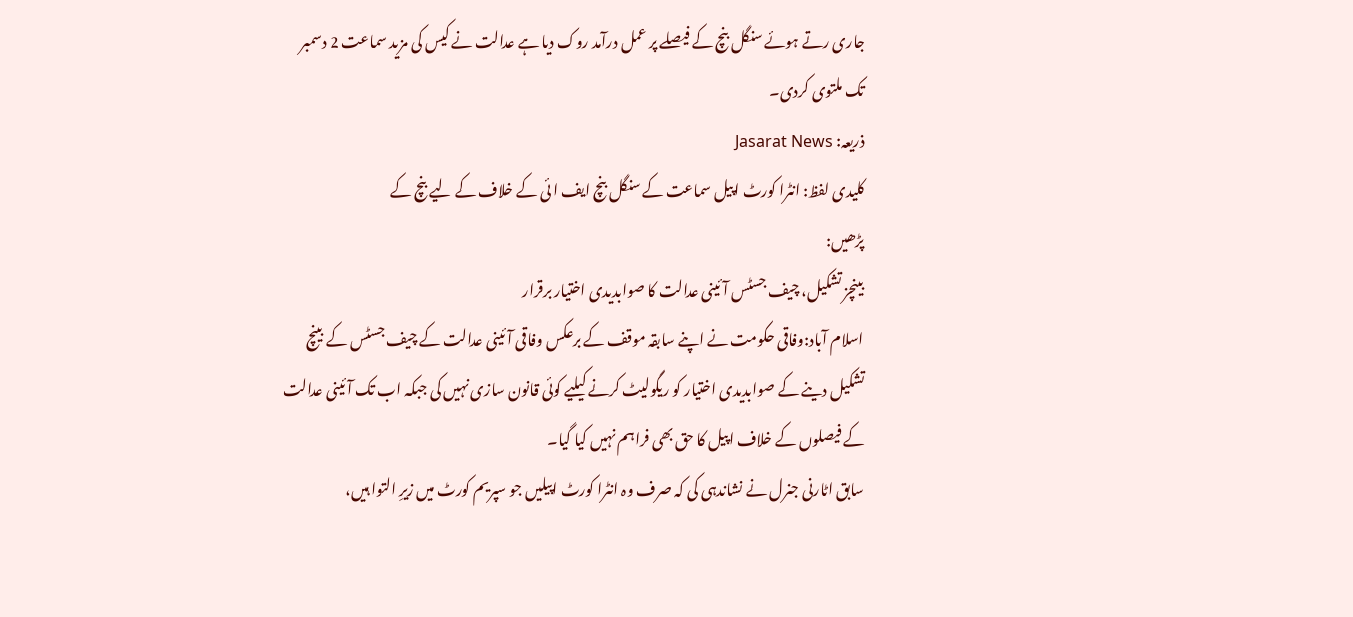جاری رتے ہوئے سنگل بنچ کے فیصلے پر عمل درآمد روک دیا ہے عدالت نے کیس کی مزید سماعت 2 دسمبر تک ملتوی کردی۔
ذریعہ: Jasarat News
کلیدی لفظ: انٹرا کورٹ اپیل سماعت کے سنگل بنچ ایف ا ئی کے خلاف کے لیے بنچ کے
پڑھیں:
بینچز تشکیل، چیف جسٹس آئینی عدالت کا صوابدیدی اختیار برقرار
اسلام آباد:وفاقی حکومت نے اپنے سابقہ موقف کے برعکس وفاقی آئینی عدالت کے چیف جسٹس کے بینچ تشکیل دینے کے صوابدیدی اختیار کو ریگولیٹ کرنے کیلیے کوئی قانون سازی نہیں کی جبکہ اب تک آئینی عدالت کے فیصلوں کے خلاف اپیل کا حق بھی فراہم نہیں کیا گیا۔
سابق اٹارنی جنرل نے نشاندہی کی کہ صرف وہ انٹرا کورٹ اپیلیں جو سپریم کورٹ میں زیرِ التوا ہیں،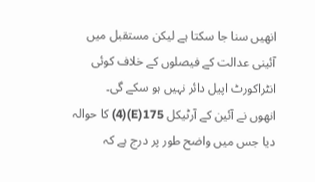انھیں سنا جا سکتا ہے لیکن مستقبل میں آئینی عدالت کے فیصلوں کے خلاف کوئی انٹراکورٹ اپیل دائر نہیں ہو سکے گی۔
انھوں نے آئین کے آرٹیکل 175(E)(4) کا حوالہ دیا جس میں واضح طور پر درج ہے کہ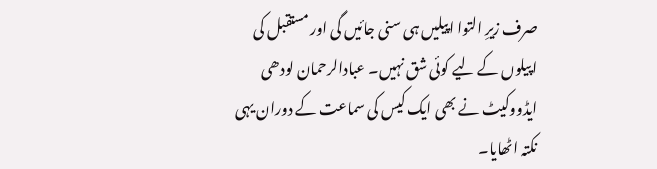صرف زیرِ التوا اپیلیں ہی سنی جائیں گی اور مستقبل کی اپیلوں کے لیے کوئی شق نہیں۔ عبادالرحمان لودھی ایڈووکیٹ نے بھی ایک کیس کی سماعت کے دوران یہی نکتہ اٹھایا۔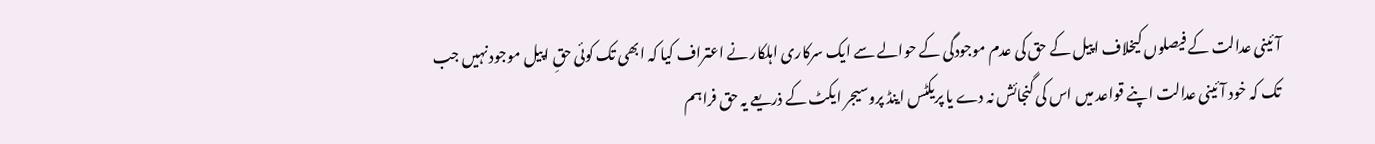آئینی عدالت کے فیصلوں کیخلاف اپیل کے حق کی عدم موجودگی کے حوالے سے ایک سرکاری اہلکار نے اعتراف کیا کہ ابھی تک کوئی حقِ اپیل موجود نہیں جب تک کہ خود آئینی عدالت اپنے قواعد میں اس کی گنجائش نہ دے یا پریکٹس اینڈ پروسیجر ایکٹ کے ذریعے یہ حق فراہم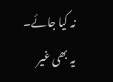نہ کیا جائے۔
یہ بھی غیر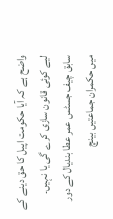واضح ہے کہ آیا حکومت اپیل کا حق دینے کے لیے کوئی قانون سازی کرے گی یا نہیں۔ سابق چیف جسٹس عمر عطا بندیال کے دور میں حکمران جماعتیں بینچ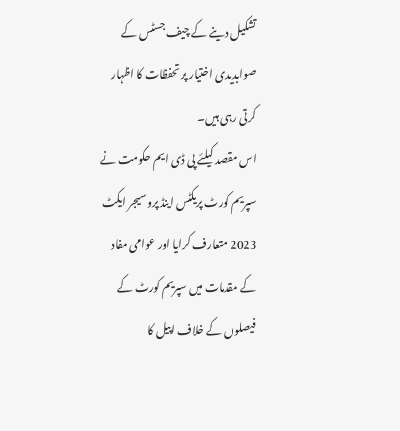تشکیل دینے کے چیف جسٹس کے صوابدیدی اختیار پر تحفظات کا اظہار کرتی رہی ہیں۔
اس مقصد کیلئے پی ڈی ایم حکومت نے سپریم کورٹ پریکٹس اینڈ پروسیجر ایکٹ 2023 متعارف کرایا اور عوامی مفاد کے مقدمات میں سپریم کورٹ کے فیصلوں کے خلاف اپیل کا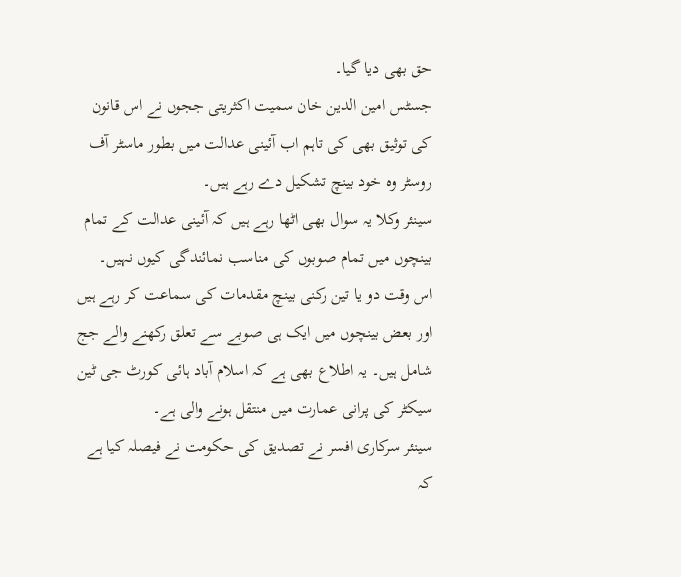حق بھی دیا گیا۔
جسٹس امین الدین خان سمیت اکثریتی ججوں نے اس قانون کی توثیق بھی کی تاہم اب آئینی عدالت میں بطور ماسٹر آف روسٹر وہ خود بینچ تشکیل دے رہے ہیں۔
سینئر وکلا یہ سوال بھی اٹھا رہے ہیں کہ آئینی عدالت کے تمام بینچوں میں تمام صوبوں کی مناسب نمائندگی کیوں نہیں۔
اس وقت دو یا تین رکنی بینچ مقدمات کی سماعت کر رہے ہیں اور بعض بینچوں میں ایک ہی صوبے سے تعلق رکھنے والے جج شامل ہیں۔ یہ اطلاع بھی ہے کہ اسلام آباد ہائی کورٹ جی ٹین سیکٹر کی پرانی عمارت میں منتقل ہونے والی ہے۔
سینئر سرکاری افسر نے تصدیق کی حکومت نے فیصلہ کیا ہے کہ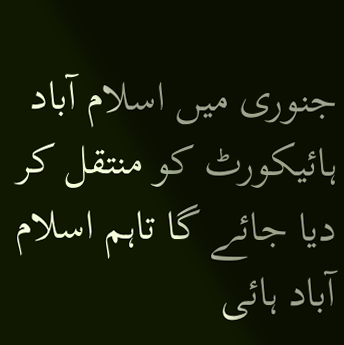جنوری میں اسلام آباد ہائیکورٹ کو منتقل کر دیا جائے گا تاہم اسلام آباد ہائی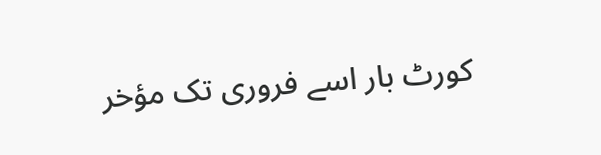کورٹ بار اسے فروری تک مؤخر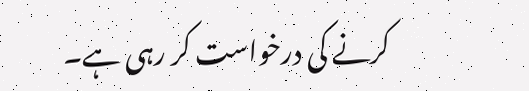کرنے کی درخواست کر رہی ہے۔